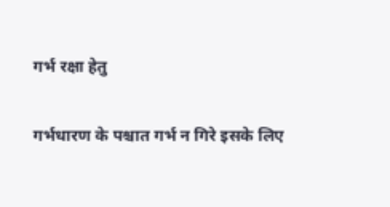गर्भ रक्षा हेतु

गर्भधारण के पश्चात गर्भ न गिरे इसके लिए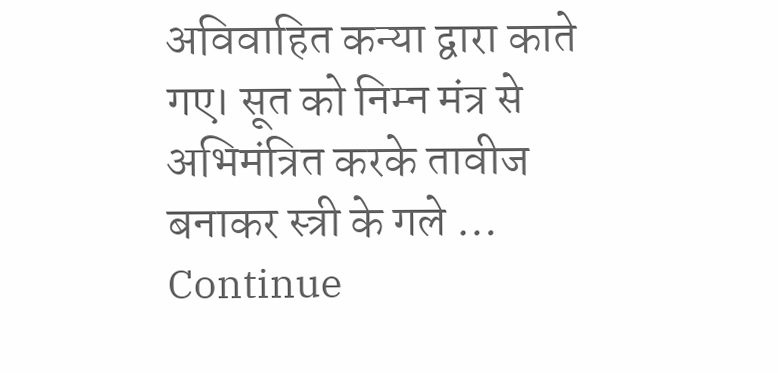अविवाहित कन्या द्वारा काते गए। सूत को निम्न मंत्र से अभिमंत्रित करके तावीज बनाकर स्त्री के गले … Continue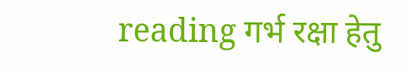reading गर्भ रक्षा हेतु